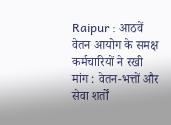Raipur : आठवें वेतन आयोग के समक्ष कर्मचारियों ने रखी मांग : वेतन-भत्तों और सेवा शर्तों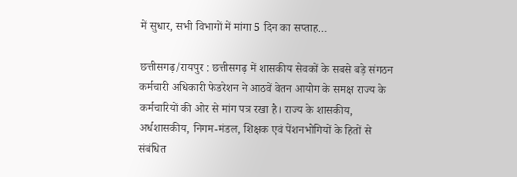में सुधार, सभी विभागों में मांगा 5 दिन का सप्ताह…

छत्तीसगढ़/रायपुर : छत्तीसगढ़ में शासकीय सेवकों के सबसे बड़े संगठन कर्मचारी अधिकारी फेडरेशन ने आठवें वेतन आयोग के समक्ष राज्य के कर्मचारियों की ओर से मांग पत्र रखा है। राज्य के शासकीय, अर्धशासकीय, निगम-मंडल, शिक्षक एवं पेंशनभोगियों के हितों से संबंधित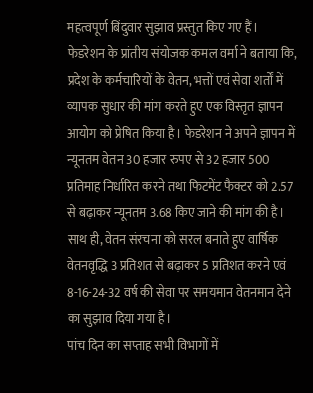महत्वपूर्ण बिंदुवार सुझाव प्रस्तुत किए गए हैं।
फेडरेशन के प्रांतीय संयोजक कमल वर्मा ने बताया कि, प्रदेश के कर्मचारियों के वेतन, भत्तों एवं सेवा शर्तों में व्यापक सुधार की मांग करते हुए एक विस्तृत ज्ञापन आयोग को प्रेषित किया है। फेडरेशन ने अपने ज्ञापन में न्यूनतम वेतन 30 हजार रुपए से 32 हजार 500 प्रतिमाह निर्धारित करने तथा फिटमेंट फैक्टर को 2.57 से बढ़ाकर न्यूनतम 3.68 किए जाने की मांग की है। साथ ही, वेतन संरचना को सरल बनाते हुए वार्षिक वेतनवृद्धि 3 प्रतिशत से बढ़ाकर 5 प्रतिशत करने एवं 8-16-24-32 वर्ष की सेवा पर समयमान वेतनमान देने का सुझाव दिया गया है।
पांच दिन का सप्ताह सभी विभागों में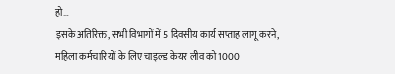हो…
इसके अतिरिक्त, सभी विभागों में 5 दिवसीय कार्य सप्ताह लागू करने, महिला कर्मचारियों के लिए चाइल्ड केयर लीव को 1000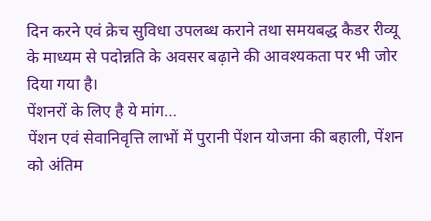दिन करने एवं क्रेच सुविधा उपलब्ध कराने तथा समयबद्ध कैडर रीव्यू के माध्यम से पदोन्नति के अवसर बढ़ाने की आवश्यकता पर भी जोर दिया गया है।
पेंशनरों के लिए है ये मांग…
पेंशन एवं सेवानिवृत्ति लाभों में पुरानी पेंशन योजना की बहाली, पेंशन को अंतिम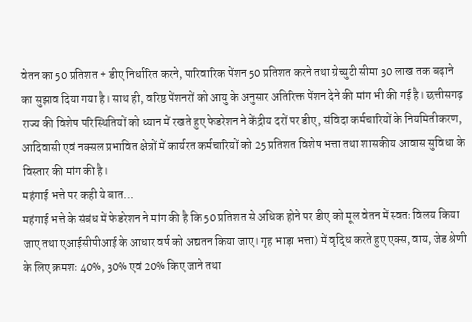वेतन का 50 प्रतिशत + डीए निर्धारित करने, पारिवारिक पेंशन 50 प्रतिशत करने तथा ग्रेच्युटी सीमा 30 लाख तक बढ़ाने का सुझाव दिया गया है। साथ ही, वरिष्ठ पेंशनरों को आयु के अनुसार अतिरिक्त पेंशन देने की मांग भी की गई है। छत्तीसगढ़ राज्य की विशेष परिस्थितियों को ध्यान में रखते हुए फेडरेशन ने केंद्रीय दरों पर डीए, संविदा कर्मचारियों के नियमितीकरण, आदिवासी एवं नक्सल प्रभावित क्षेत्रों में कार्यरत कर्मचारियों को 25 प्रतिशत विशेष भत्ता तथा शासकीय आवास सुविधा के विस्तार की मांग की है।
महंगाई भत्ते पर कही ये बात…
महंगाई भत्ते के संबंध में फेडरेशन ने मांग की है कि 50 प्रतिशत से अधिक होने पर डीए को मूल वेतन में स्वतः विलय किया जाए तथा एआईसीपीआई के आधार वर्ष को अद्यतन किया जाए। गृह भाड़ा भत्ता) में वृद्धि करते हुए एक्स, वाय, जेड श्रेणी के लिए क्रमशः 40%, 30% एवं 20% किए जाने तथा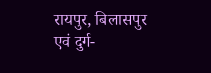रायपुर, बिलासपुर एवं दुर्ग-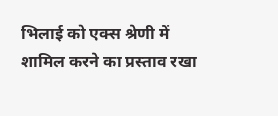भिलाई को एक्स श्रेणी में शामिल करने का प्रस्ताव रखा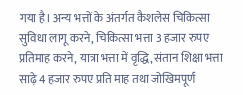गया है। अन्य भत्तों के अंतर्गत कैशलेस चिकित्सा सुविधा लागू करने, चिकित्सा भत्ता 3 हजार रुपए प्रतिमाह करने, यात्रा भत्ता में वृद्धि, संतान शिक्षा भत्ता साढ़े 4 हजार रुपए प्रति माह तथा जोखिमपूर्ण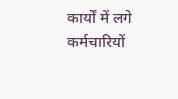कार्यों में लगे कर्मचारियों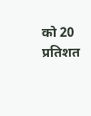को 20 प्रतिशत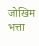जोखिम भत्ता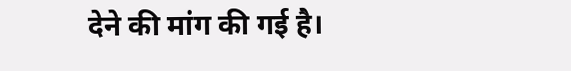देने की मांग की गई है।